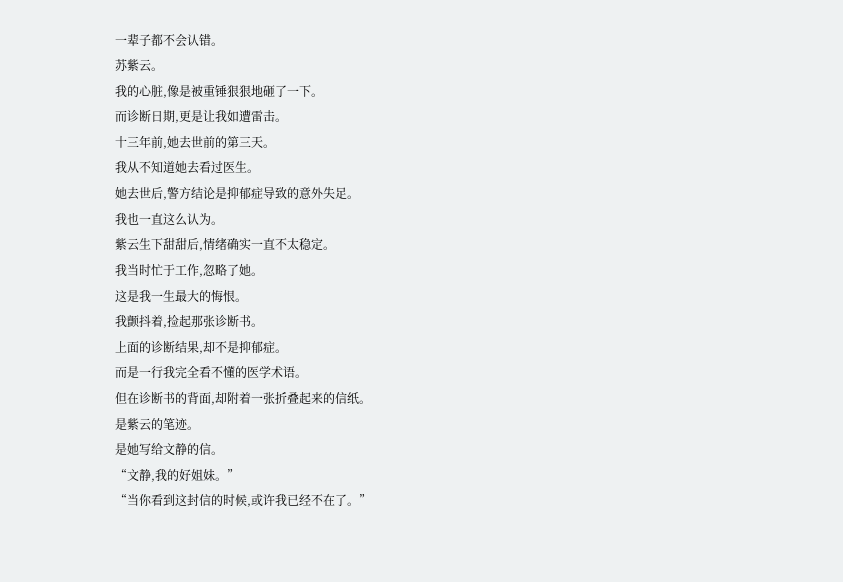一辈子都不会认错。
苏紫云。
我的心脏,像是被重锤狠狠地砸了一下。
而诊断日期,更是让我如遭雷击。
十三年前,她去世前的第三天。
我从不知道她去看过医生。
她去世后,警方结论是抑郁症导致的意外失足。
我也一直这么认为。
紫云生下甜甜后,情绪确实一直不太稳定。
我当时忙于工作,忽略了她。
这是我一生最大的悔恨。
我颤抖着,捡起那张诊断书。
上面的诊断结果,却不是抑郁症。
而是一行我完全看不懂的医学术语。
但在诊断书的背面,却附着一张折叠起来的信纸。
是紫云的笔迹。
是她写给文静的信。
“文静,我的好姐妹。”
“当你看到这封信的时候,或许我已经不在了。”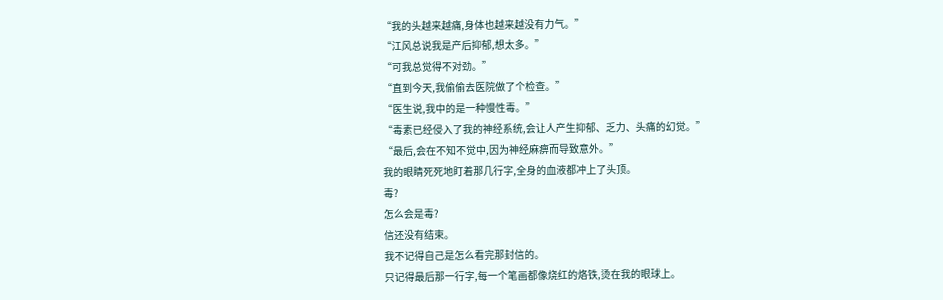“我的头越来越痛,身体也越来越没有力气。”
“江风总说我是产后抑郁,想太多。”
“可我总觉得不对劲。”
“直到今天,我偷偷去医院做了个检查。”
“医生说,我中的是一种慢性毒。”
“毒素已经侵入了我的神经系统,会让人产生抑郁、乏力、头痛的幻觉。”
“最后,会在不知不觉中,因为神经麻痹而导致意外。”
我的眼睛死死地盯着那几行字,全身的血液都冲上了头顶。
毒?
怎么会是毒?
信还没有结束。
我不记得自己是怎么看完那封信的。
只记得最后那一行字,每一个笔画都像烧红的烙铁,烫在我的眼球上。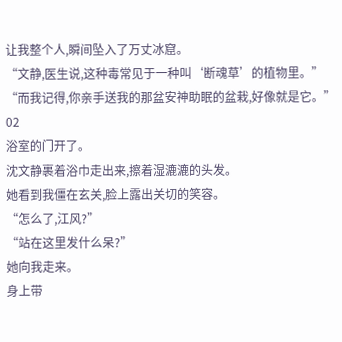让我整个人,瞬间坠入了万丈冰窟。
“文静,医生说,这种毒常见于一种叫‘断魂草’的植物里。”
“而我记得,你亲手送我的那盆安神助眠的盆栽,好像就是它。”
02
浴室的门开了。
沈文静裹着浴巾走出来,擦着湿漉漉的头发。
她看到我僵在玄关,脸上露出关切的笑容。
“怎么了,江风?”
“站在这里发什么呆?”
她向我走来。
身上带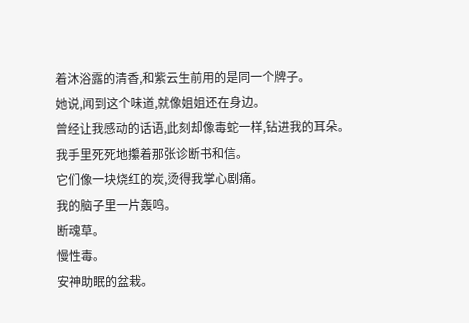着沐浴露的清香,和紫云生前用的是同一个牌子。
她说,闻到这个味道,就像姐姐还在身边。
曾经让我感动的话语,此刻却像毒蛇一样,钻进我的耳朵。
我手里死死地攥着那张诊断书和信。
它们像一块烧红的炭,烫得我掌心剧痛。
我的脑子里一片轰鸣。
断魂草。
慢性毒。
安神助眠的盆栽。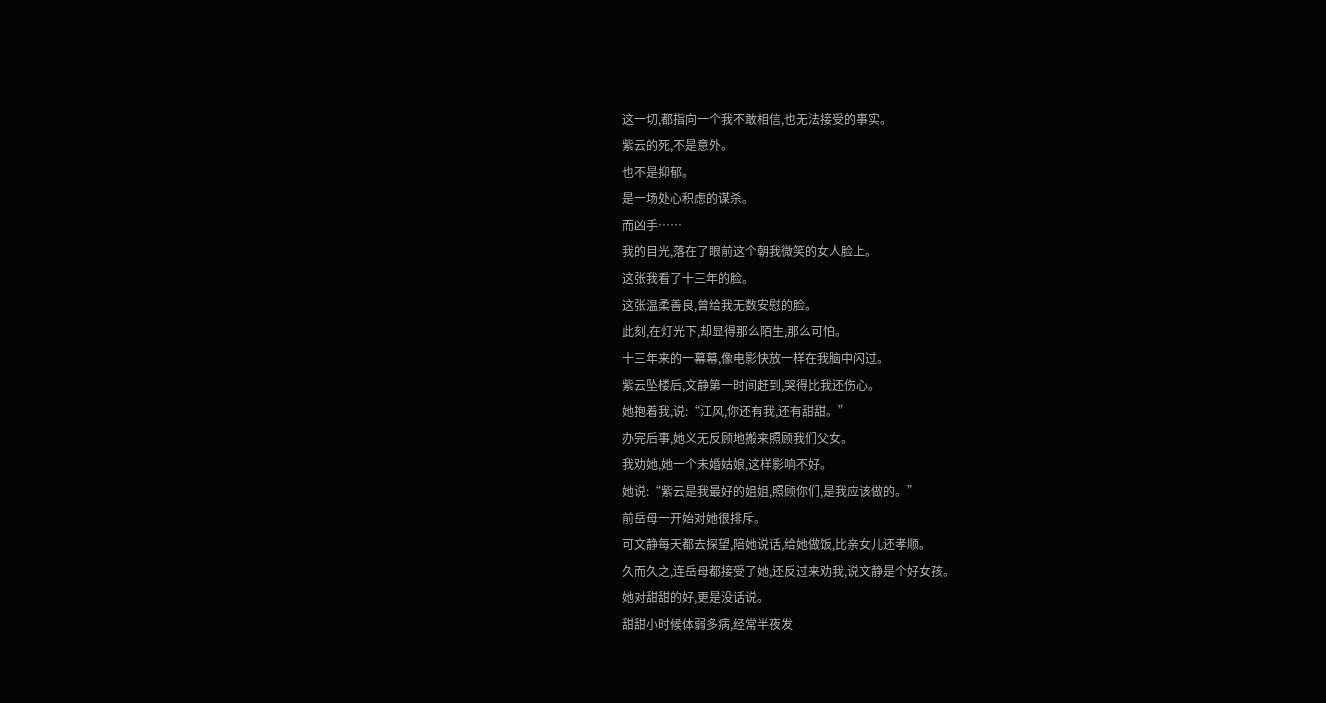这一切,都指向一个我不敢相信,也无法接受的事实。
紫云的死,不是意外。
也不是抑郁。
是一场处心积虑的谋杀。
而凶手……
我的目光,落在了眼前这个朝我微笑的女人脸上。
这张我看了十三年的脸。
这张温柔善良,曾给我无数安慰的脸。
此刻,在灯光下,却显得那么陌生,那么可怕。
十三年来的一幕幕,像电影快放一样在我脑中闪过。
紫云坠楼后,文静第一时间赶到,哭得比我还伤心。
她抱着我,说:“江风,你还有我,还有甜甜。”
办完后事,她义无反顾地搬来照顾我们父女。
我劝她,她一个未婚姑娘,这样影响不好。
她说:“紫云是我最好的姐姐,照顾你们,是我应该做的。”
前岳母一开始对她很排斥。
可文静每天都去探望,陪她说话,给她做饭,比亲女儿还孝顺。
久而久之,连岳母都接受了她,还反过来劝我,说文静是个好女孩。
她对甜甜的好,更是没话说。
甜甜小时候体弱多病,经常半夜发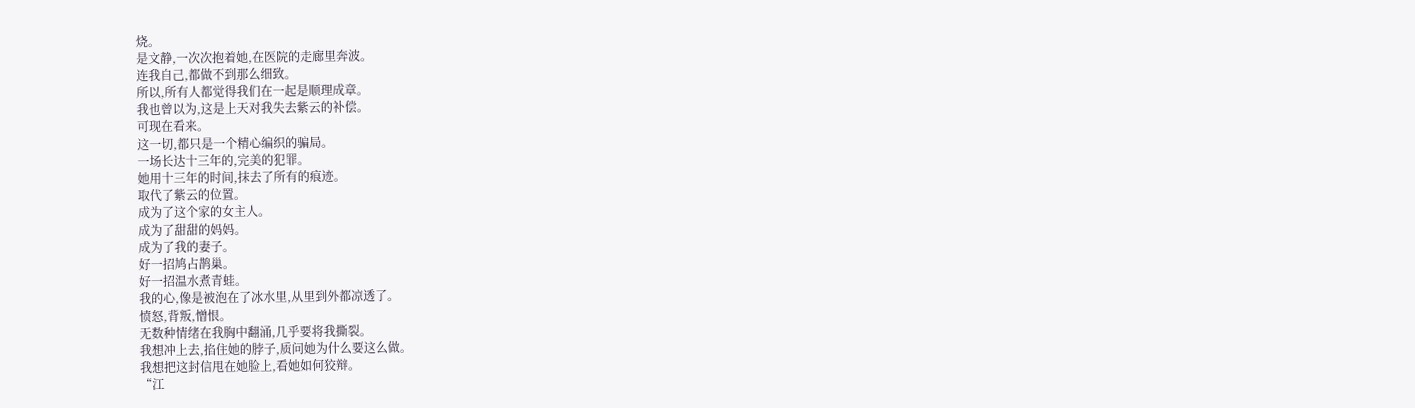烧。
是文静,一次次抱着她,在医院的走廊里奔波。
连我自己,都做不到那么细致。
所以,所有人都觉得我们在一起是顺理成章。
我也曾以为,这是上天对我失去紫云的补偿。
可现在看来。
这一切,都只是一个精心编织的骗局。
一场长达十三年的,完美的犯罪。
她用十三年的时间,抹去了所有的痕迹。
取代了紫云的位置。
成为了这个家的女主人。
成为了甜甜的妈妈。
成为了我的妻子。
好一招鸠占鹊巢。
好一招温水煮青蛙。
我的心,像是被泡在了冰水里,从里到外都凉透了。
愤怒,背叛,憎恨。
无数种情绪在我胸中翻涌,几乎要将我撕裂。
我想冲上去,掐住她的脖子,质问她为什么要这么做。
我想把这封信甩在她脸上,看她如何狡辩。
“江